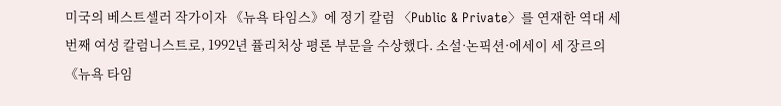미국의 베스트셀러 작가이자 《뉴욕 타임스》에 정기 칼럼 〈Public & Private〉를 연재한 역대 세 번째 여성 칼럼니스트로, 1992년 퓰리처상 평론 부문을 수상했다. 소설·논픽션·에세이 세 장르의 《뉴욕 타임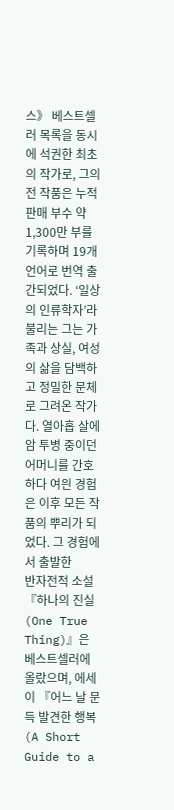스》 베스트셀러 목록을 동시에 석권한 최초의 작가로, 그의 전 작품은 누적 판매 부수 약 1,300만 부를 기록하며 19개 언어로 번역 출간되었다. ‘일상의 인류학자’라 불리는 그는 가족과 상실, 여성의 삶을 담백하고 정밀한 문체로 그려온 작가다. 열아홉 살에 암 투병 중이던 어머니를 간호하다 여읜 경험은 이후 모든 작품의 뿌리가 되었다. 그 경험에서 출발한
반자전적 소설 『하나의 진실(One True Thing)』은 베스트셀러에 올랐으며, 에세이 『어느 날 문득 발견한 행복(A Short Guide to a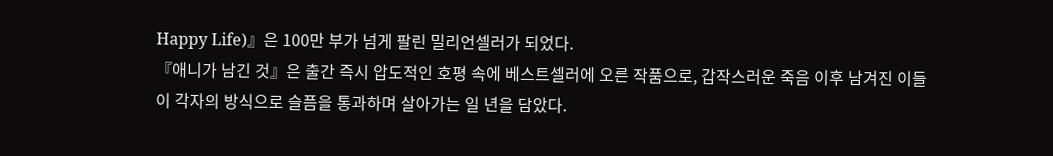Happy Life)』은 100만 부가 넘게 팔린 밀리언셀러가 되었다.
『애니가 남긴 것』은 출간 즉시 압도적인 호평 속에 베스트셀러에 오른 작품으로, 갑작스러운 죽음 이후 남겨진 이들이 각자의 방식으로 슬픔을 통과하며 살아가는 일 년을 담았다.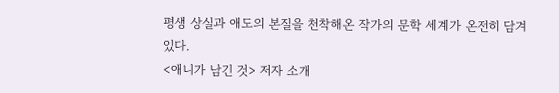평생 상실과 애도의 본질을 천착해온 작가의 문학 세계가 온전히 담겨 있다.
<애니가 남긴 것> 저자 소개